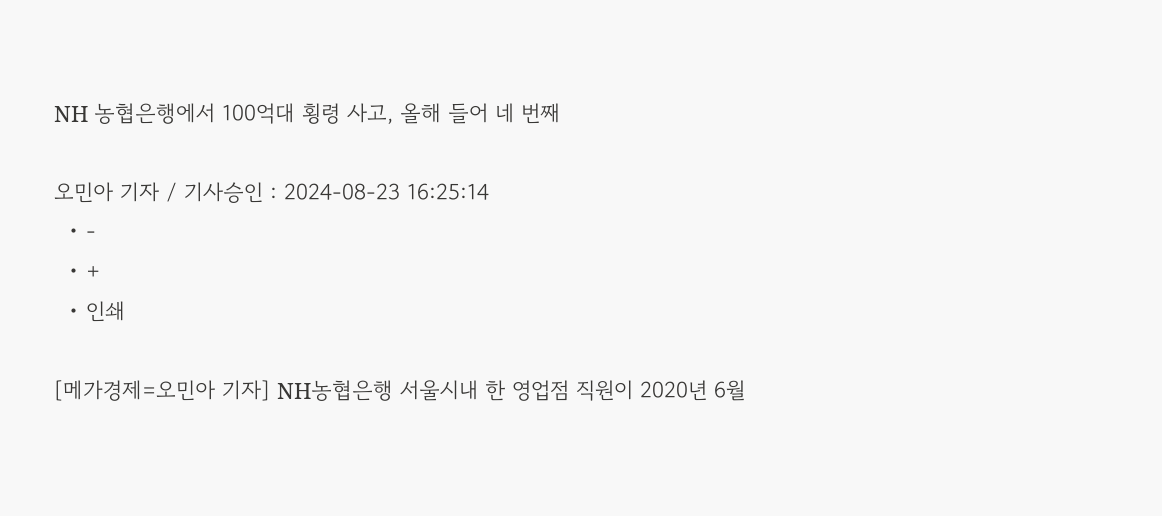NH 농협은행에서 100억대 횡령 사고, 올해 들어 네 번째

오민아 기자 / 기사승인 : 2024-08-23 16:25:14
  • -
  • +
  • 인쇄

[메가경제=오민아 기자] NH농협은행 서울시내 한 영업점 직원이 2020년 6월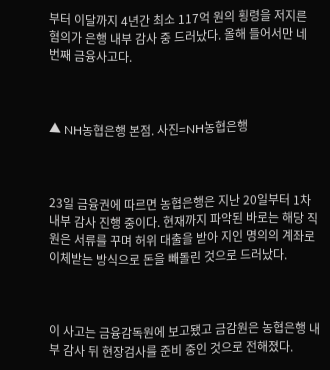부터 이달까지 4년간 최소 117억 원의 횡령을 저지른 혐의가 은행 내부 감사 중 드러났다. 올해 들어서만 네 번째 금융사고다.



▲ NH농협은행 본점. 사진=NH농협은행



23일 금융권에 따르면 농협은행은 지난 20일부터 1차 내부 감사 진행 중이다. 현재까지 파악된 바로는 해당 직원은 서류를 꾸며 허위 대출을 받아 지인 명의의 계좌로 이체받는 방식으로 돈을 빼돌린 것으로 드러났다.



이 사고는 금융감독원에 보고됐고 금감원은 농협은행 내부 감사 뒤 현장검사를 준비 중인 것으로 전해졌다.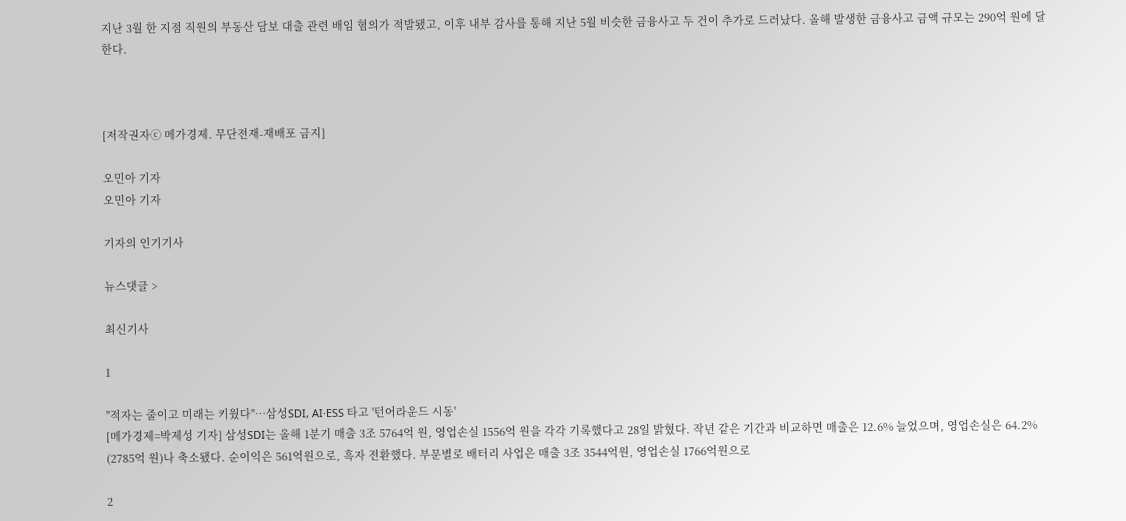지난 3월 한 지점 직원의 부동산 담보 대출 관련 배임 혐의가 적발됐고, 이후 내부 감사를 통해 지난 5월 비슷한 금융사고 두 건이 추가로 드러났다. 올해 발생한 금융사고 금액 규모는 290억 원에 달한다.



[저작권자ⓒ 메가경제. 무단전재-재배포 금지]

오민아 기자
오민아 기자

기자의 인기기사

뉴스댓글 >

최신기사

1

"적자는 줄이고 미래는 키웠다"…삼성SDI, AI·ESS 타고 '턴어라운드 시동'
[메가경제=박제성 기자] 삼성SDI는 올해 1분기 매출 3조 5764억 원, 영업손실 1556억 원을 각각 기록했다고 28일 밝혔다. 작년 같은 기간과 비교하면 매출은 12.6% 늘었으며, 영업손실은 64.2% (2785억 원)나 축소됐다. 순이익은 561억원으로, 흑자 전환했다. 부문별로 배터리 사업은 매출 3조 3544억원, 영업손실 1766억원으로

2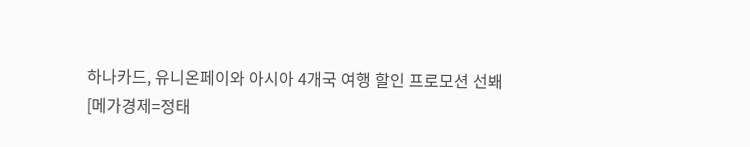하나카드, 유니온페이와 아시아 4개국 여행 할인 프로모션 선봬
[메가경제=정태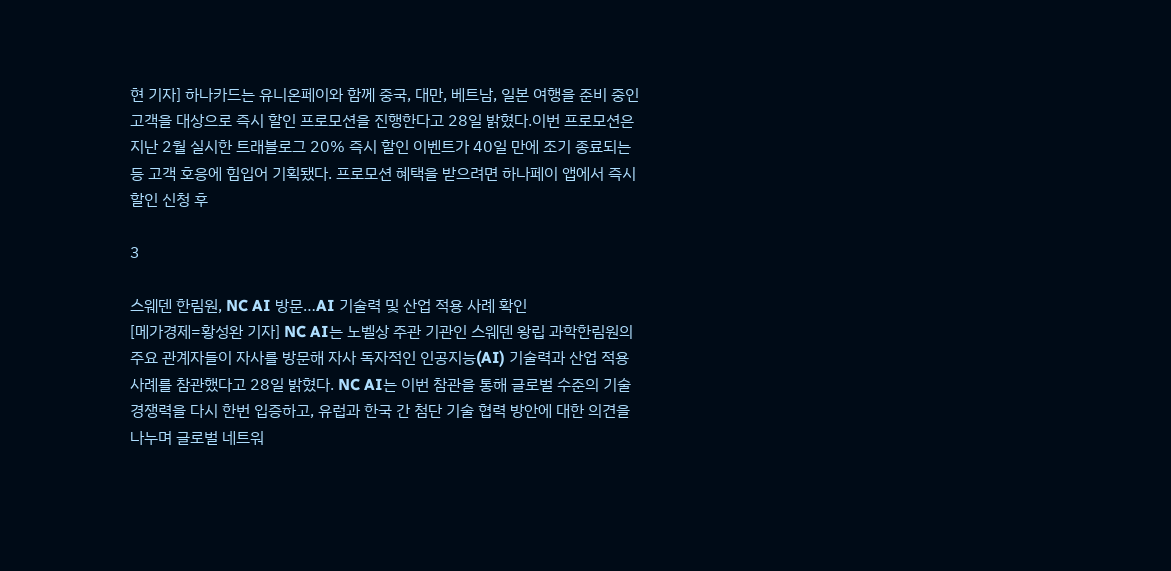현 기자] 하나카드는 유니온페이와 함께 중국, 대만, 베트남, 일본 여행을 준비 중인 고객을 대상으로 즉시 할인 프로모션을 진행한다고 28일 밝혔다.이번 프로모션은 지난 2월 실시한 트래블로그 20% 즉시 할인 이벤트가 40일 만에 조기 종료되는 등 고객 호응에 힘입어 기획됐다. 프로모션 혜택을 받으려면 하나페이 앱에서 즉시 할인 신청 후

3

스웨덴 한림원, NC AI 방문…AI 기술력 및 산업 적용 사례 확인
[메가경제=황성완 기자] NC AI는 노벨상 주관 기관인 스웨덴 왕립 과학한림원의 주요 관계자들이 자사를 방문해 자사 독자적인 인공지능(AI) 기술력과 산업 적용 사례를 참관했다고 28일 밝혔다. NC AI는 이번 참관을 통해 글로벌 수준의 기술 경쟁력을 다시 한번 입증하고, 유럽과 한국 간 첨단 기술 협력 방안에 대한 의견을 나누며 글로벌 네트워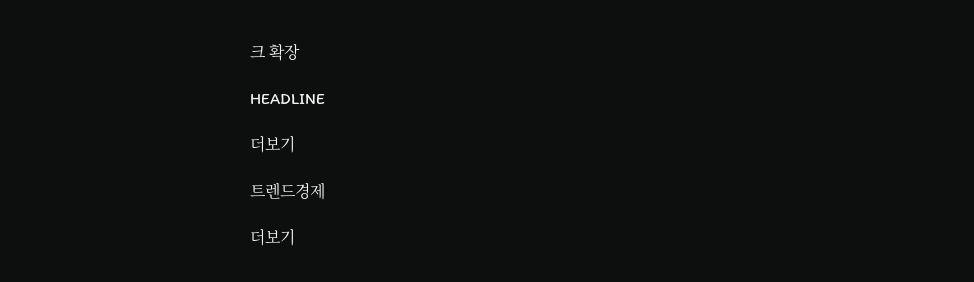크 확장

HEADLINE

더보기

트렌드경제

더보기